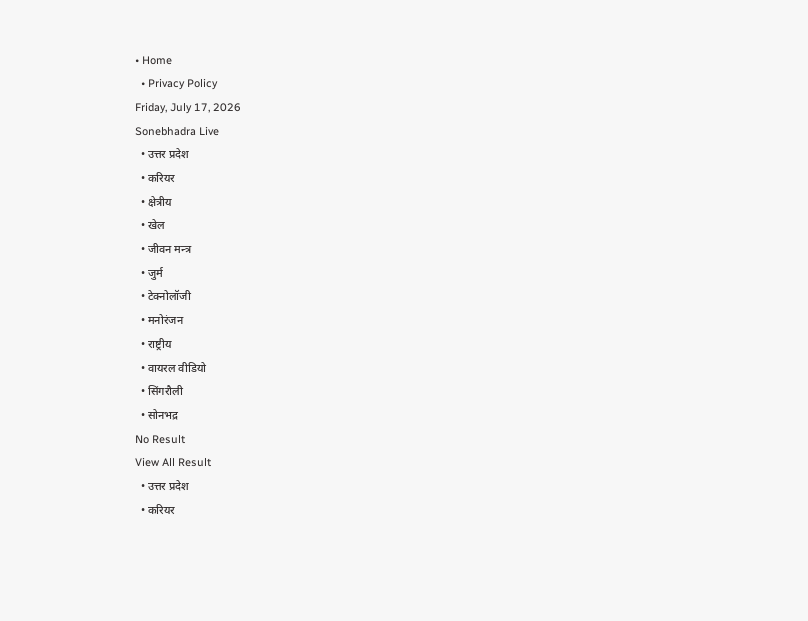• Home
  • Privacy Policy
Friday, July 17, 2026
Sonebhadra Live
  • उत्तर प्रदेश
  • करियर
  • क्षेत्रीय
  • खेल
  • जीवन मन्त्र
  • जुर्म
  • टेक्नोलॉजी
  • मनोरंजन
  • राष्ट्रीय
  • वायरल वीडियो
  • सिंगरौली
  • सोनभद्र
No Result
View All Result
  • उत्तर प्रदेश
  • करियर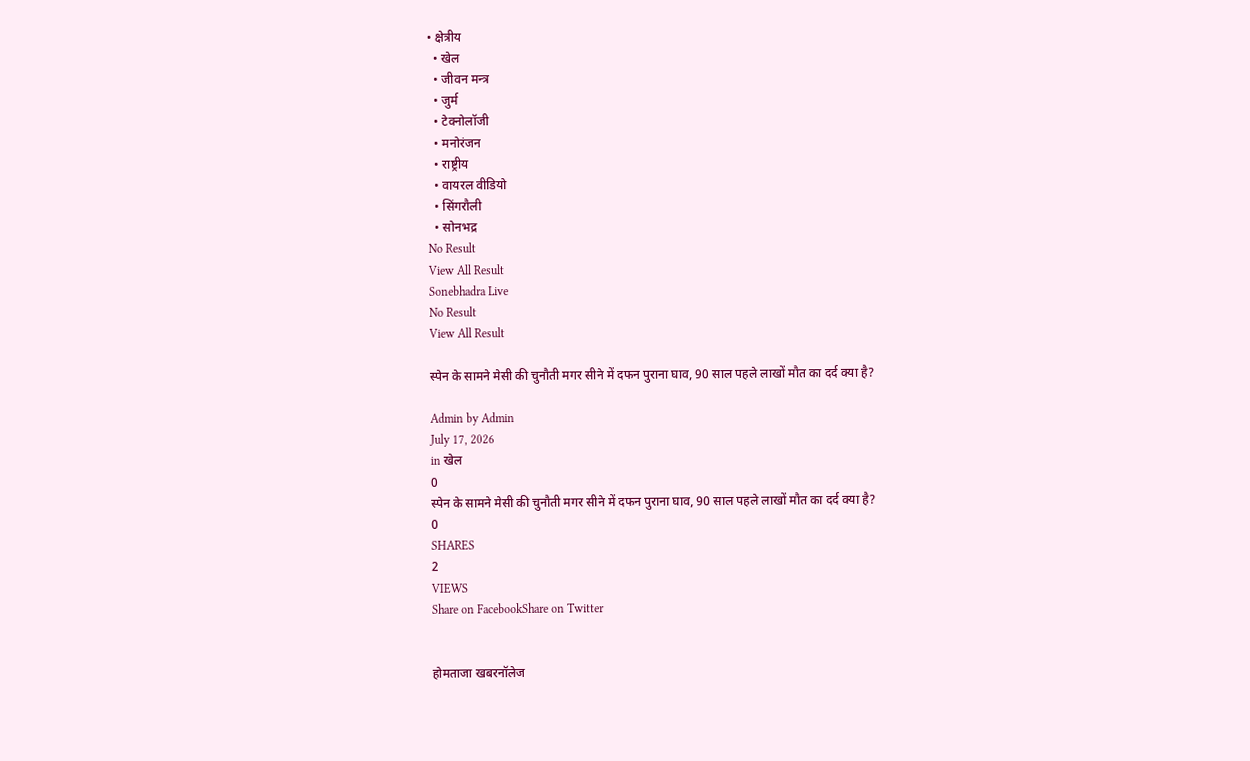• क्षेत्रीय
  • खेल
  • जीवन मन्त्र
  • जुर्म
  • टेक्नोलॉजी
  • मनोरंजन
  • राष्ट्रीय
  • वायरल वीडियो
  • सिंगरौली
  • सोनभद्र
No Result
View All Result
Sonebhadra Live
No Result
View All Result

स्पेन के सामने मेसी की चुनौती मगर सीने में दफन पुराना घाव, 90 साल पहले लाखों मौत का दर्द क्या है?

Admin by Admin
July 17, 2026
in खेल
0
स्पेन के सामने मेसी की चुनौती मगर सीने में दफन पुराना घाव, 90 साल पहले लाखों मौत का दर्द क्या है?
0
SHARES
2
VIEWS
Share on FacebookShare on Twitter


होमताजा खबरनॉलेज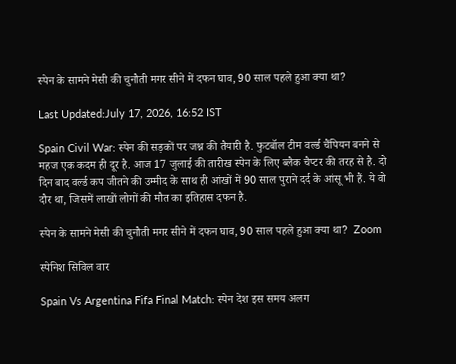स्पेन के सामने मेसी की चुनौती मगर सीने में दफन घाव, 90 साल पहले हुआ क्या था?

Last Updated:July 17, 2026, 16:52 IST

Spain Civil War: स्पेन की सड़कों पर जश्न की तैयारी है. फुटबॉल टीम वर्ल्ड चैंपियन बनने से महज एक कदम ही दूर है. आज 17 जुलाई की तारीख स्पेन के लिए ब्लैक चैप्टर की तरह से है. दो दिन बाद वर्ल्ड कप जीतने की उम्मीद के साथ ही आंखों में 90 साल पुराने दर्द के आंसू भी हैं. ये वो दौर था, जिसमें लाखों लोगों की मौत का इतिहास दफन है.

स्पेन के सामने मेसी की चुनौती मगर सीने में दफन घाव, 90 साल पहले हुआ क्या था?  Zoom

स्पेनिश सिविल वार

Spain Vs Argentina Fifa Final Match: स्पेन देश इस समय अलग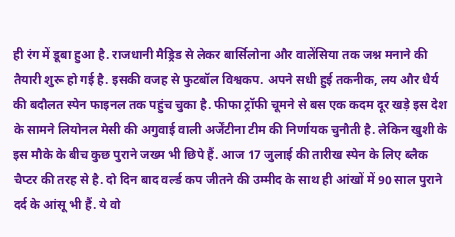ही रंग में डूबा हुआ है. राजधानी मैड्रिड से लेकर बार्सिलोना और वालेंसिया तक जश्न मनाने की तैयारी शुरू हो गई है. इसकी वजह से फुटबॉल विश्वकप. अपने सधी हुई तकनीक, लय और धैर्य की बदौलत स्पेन फाइनल तक पहुंच चुका है. फीफा ट्रॉफी चूमने से बस एक कदम दूर खड़े इस देश के सामने लियोनल मेसी की अगुवाई वाली अर्जेंटीना टीम की निर्णायक चुनौती है. लेकिन खुशी के इस मौके के बीच कुछ पुराने जख्म भी छिपे हैं. आज 17 जुलाई की तारीख स्पेन के लिए ब्लैक चैप्टर की तरह से है. दो दिन बाद वर्ल्ड कप जीतने की उम्मीद के साथ ही आंखों में 90 साल पुराने दर्द के आंसू भी हैं. ये वो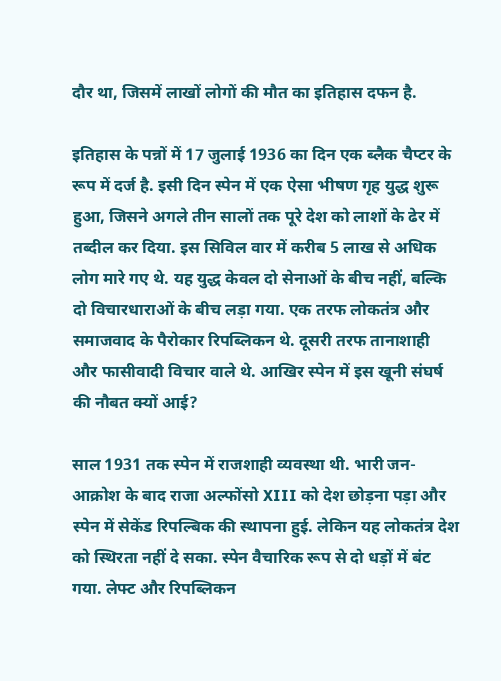दौर था, जिसमें लाखों लोगों की मौत का इतिहास दफन है.

इतिहास के पन्नों में 17 जुलाई 1936 का दिन एक ब्लैक चैप्टर के रूप में दर्ज है. इसी दिन स्पेन में एक ऐसा भीषण गृह युद्ध शुरू हुआ, जिसने अगले तीन सालों तक पूरे देश को लाशों के ढेर में तब्दील कर दिया. इस सिविल वार में करीब 5 लाख से अधिक लोग मारे गए थे. यह युद्ध केवल दो सेनाओं के बीच नहीं, बल्कि दो विचारधाराओं के बीच लड़ा गया. एक तरफ लोकतंत्र और समाजवाद के पैरोकार रिपब्लिकन थे. दूसरी तरफ तानाशाही और फासीवादी विचार वाले थे. आखिर स्पेन में इस खूनी संघर्ष की नौबत क्यों आई?

साल 1931 तक स्पेन में राजशाही व्यवस्था थी. भारी जन-आक्रोश के बाद राजा अल्फोंसो XIII को देश छोड़ना पड़ा और स्पेन में सेकेंड रिपल्बिक की स्थापना हुई. लेकिन यह लोकतंत्र देश को स्थिरता नहीं दे सका. स्पेन वैचारिक रूप से दो धड़ों में बंट गया. लेफ्ट और रिपब्लिकन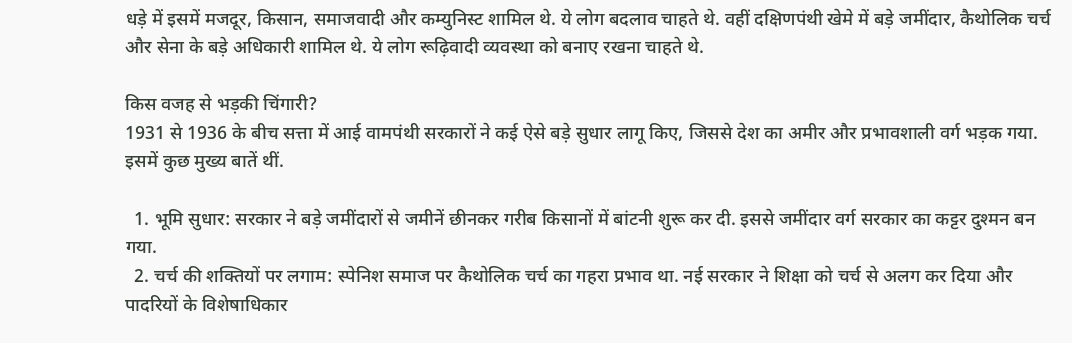धड़े में इसमें मजदूर, किसान, समाजवादी और कम्युनिस्ट शामिल थे. ये लोग बदलाव चाहते थे. वहीं दक्षिणपंथी खेमे में बड़े जमींदार, कैथोलिक चर्च और सेना के बड़े अधिकारी शामिल थे. ये लोग रूढ़िवादी व्यवस्था को बनाए रखना चाहते थे.

किस वजह से भड़की चिंगारी?
1931 से 1936 के बीच सत्ता में आई वामपंथी सरकारों ने कई ऐसे बड़े सुधार लागू किए, जिससे देश का अमीर और प्रभावशाली वर्ग भड़क गया. इसमें कुछ मुख्य बातें थीं.

  1. भूमि सुधार: सरकार ने बड़े जमींदारों से जमीनें छीनकर गरीब किसानों में बांटनी शुरू कर दी. इससे जमींदार वर्ग सरकार का कट्टर दुश्मन बन गया.
  2. चर्च की शक्तियों पर लगाम: स्पेनिश समाज पर कैथोलिक चर्च का गहरा प्रभाव था. नई सरकार ने शिक्षा को चर्च से अलग कर दिया और पादरियों के विशेषाधिकार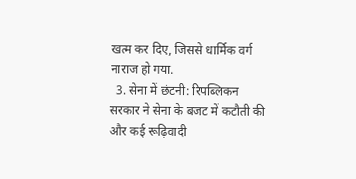खत्म कर दिए, जिससे धार्मिक वर्ग नाराज हो गया.
  3. सेना में छंटनी: रिपब्लिकन सरकार ने सेना के बजट में कटौती की और कई रूढ़िवादी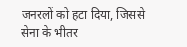जनरलों को हटा दिया, जिससे सेना के भीतर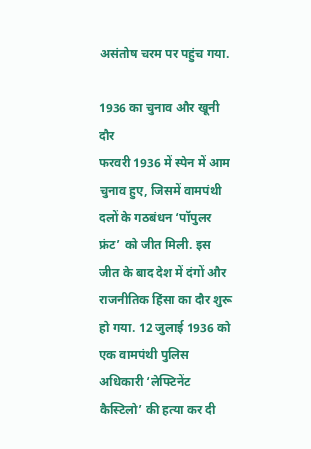असंतोष चरम पर पहुंच गया.

1936 का चुनाव और खूनी दौर
फरवरी 1936 में स्पेन में आम चुनाव हुए, जिसमें वामपंथी दलों के गठबंधन ‘पॉपुलर फ्रंट’ को जीत मिली. इस जीत के बाद देश में दंगों और राजनीतिक हिंसा का दौर शुरू हो गया. 12 जुलाई 1936 को एक वामपंथी पुलिस अधिकारी ‘लेफ्टिनेंट कैस्टिलो’ की हत्या कर दी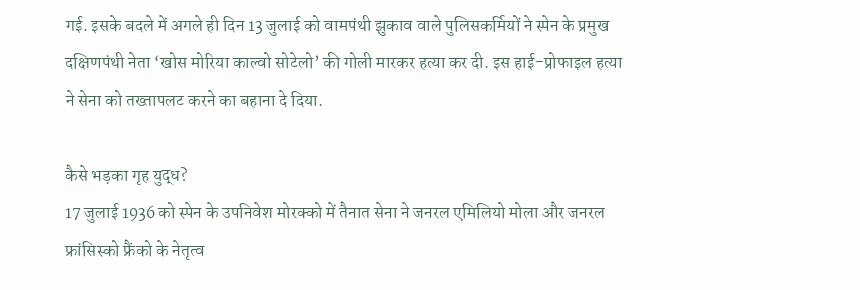गई. इसके बदले में अगले ही दिन 13 जुलाई को वामपंथी झुकाव वाले पुलिसकर्मियों ने स्पेन के प्रमुख दक्षिणपंथी नेता ‘खोस मोरिया काल्वो सोटेलो’ की गोली मारकर हत्या कर दी. इस हाई-प्रोफाइल हत्या ने सेना को तख्तापलट करने का बहाना दे दिया.

कैसे भड़का गृह युद्ध?
17 जुलाई 1936 को स्पेन के उपनिवेश मोरक्को में तैनात सेना ने जनरल एमिलियो मोला और जनरल फ्रांसिस्को फ्रैंको के नेतृत्व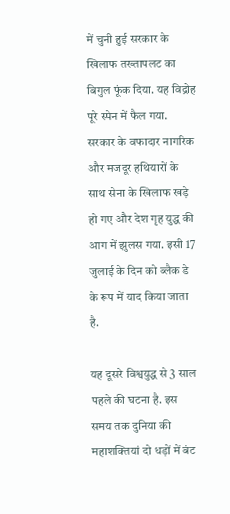में चुनी हुई सरकार के खिलाफ तख्तापलट का बिगुल फूंक दिया. यह विद्रोह पूरे स्पेन में फैल गया. सरकार के वफादार नागरिक और मजदूर हथियारों के साथ सेना के खिलाफ खड़े हो गए और देश गृह युद्ध की आग में झुलस गया. इसी 17 जुलाई के दिन को ब्लैक डे के रूप में याद किया जाता है.

यह दूसरे विश्वयुद्ध से 3 साल पहले की घटना है. इस समय तक दुनिया की महाशक्तियां दो धड़ों में बंट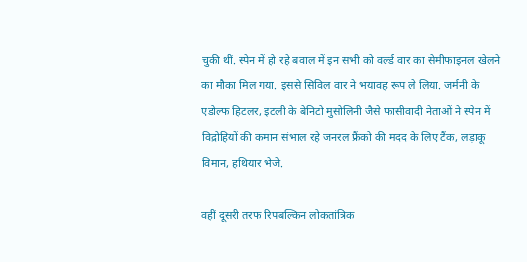चुकी थीं. स्पेन में हो रहे बवाल में इन सभी को वर्ल्ड वार का सेमीफाइनल खेलने का मौका मिल गया. इससे सिविल वार ने भयावह रूप ले लिया. जर्मनी के एडोल्फ हिटलर, इटली के बेनिटो मुसोलिनी जैसे फासीवादी नेताओं ने स्पेन में विद्रोहियों की कमान संभाल रहे जनरल फ्रैंको की मदद के लिए टैंक, लड़ाकू विमान, हथियार भेजे.

वहीं दूसरी तरफ रिपबल्किन लोकतांत्रिक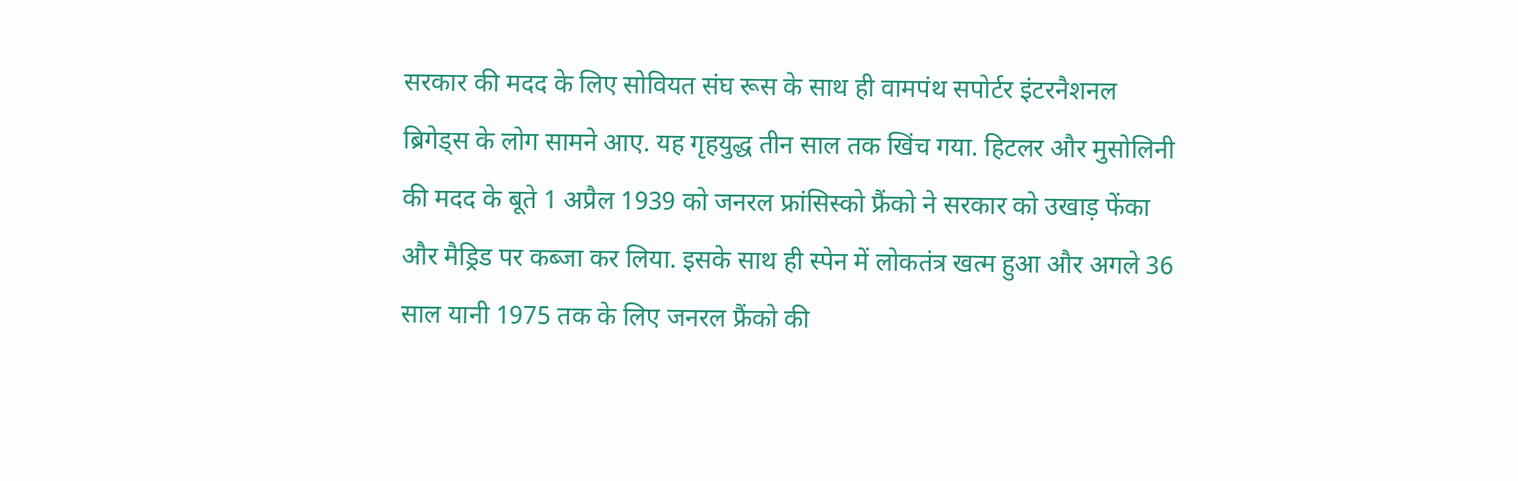सरकार की मदद के लिए सोवियत संघ रूस के साथ ही वामपंथ सपोर्टर इंटरनैशनल ब्रिगेड्स के लोग सामने आए. यह गृहयुद्ध तीन साल तक खिंच गया. हिटलर और मुसोलिनी की मदद के बूते 1 अप्रैल 1939 को जनरल फ्रांसिस्को फ्रैंको ने सरकार को उखाड़ फेंका और मैड्रिड पर कब्जा कर लिया. इसके साथ ही स्पेन में लोकतंत्र खत्म हुआ और अगले 36 साल यानी 1975 तक के लिए जनरल फ्रैंको की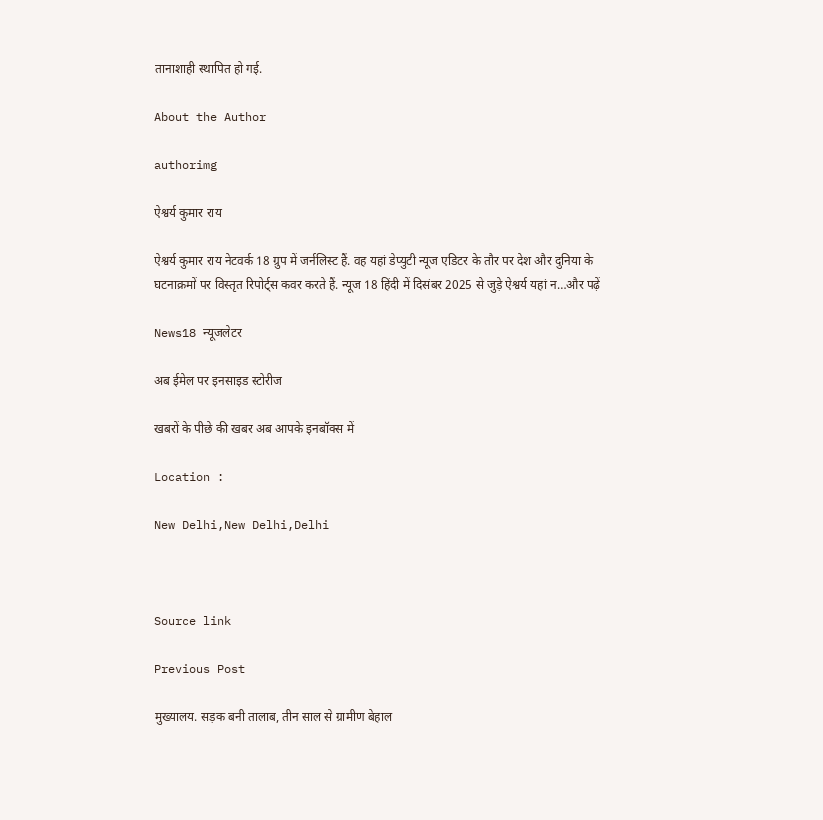तानाशाही स्थापित हो गई.

About the Author

authorimg

ऐश्वर्य कुमार राय

ऐश्वर्य कुमार राय नेटवर्क 18 ग्रुप में जर्नलिस्ट हैं. वह यहां डेप्युटी न्यूज एडिटर के तौर पर देश और दुनिया के घटनाक्रमों पर विस्तृत रिपोर्ट्स कवर करते हैं. न्यूज 18 हिंदी में दिसंबर 2025 से जुड़े ऐश्वर्य यहां न…और पढ़ें

News18 न्यूजलेटर

अब ईमेल पर इनसाइड स्‍टोर‍ीज

खबरों के पीछे की खबर अब आपके इनबॉक्‍स में

Location :

New Delhi,New Delhi,Delhi



Source link

Previous Post

मुख्यालय. सड़क बनी तालाब, तीन साल से ग्रामीण बेहाल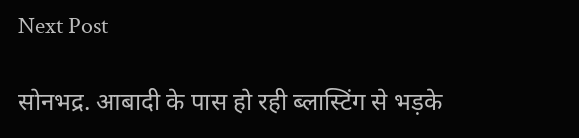Next Post

सोनभद्र. आबादी के पास हो रही ब्लास्टिंग से भड़के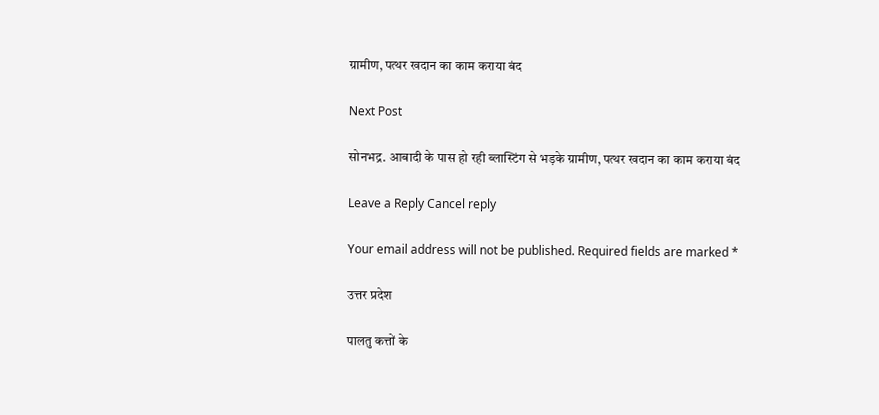ग्रामीण, पत्थर खदान का काम कराया बंद

Next Post

सोनभद्र. आबादी के पास हो रही ब्लास्टिंग से भड़के ग्रामीण, पत्थर खदान का काम कराया बंद

Leave a Reply Cancel reply

Your email address will not be published. Required fields are marked *

उत्तर प्रदेश

पालतु कत्तों के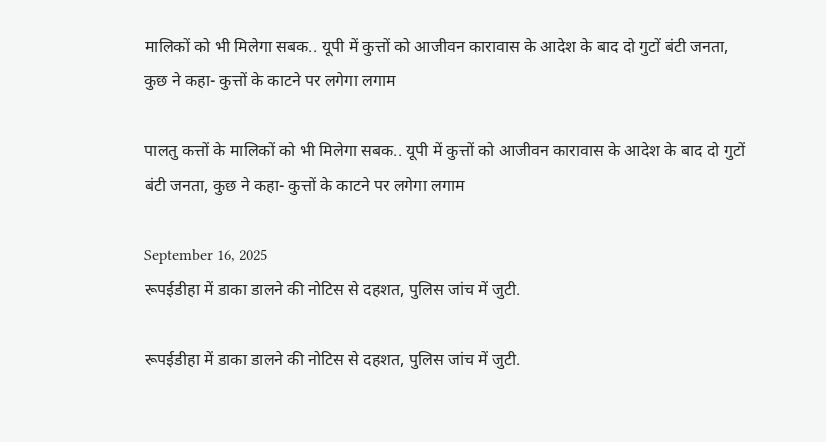मालिकों को भी मिलेगा सबक.. यूपी में कुत्तों को आजीवन कारावास के आदेश के बाद दो गुटों बंटी जनता, कुछ ने कहा- कुत्तों के काटने पर लगेगा लगाम

पालतु कत्तों के मालिकों को भी मिलेगा सबक.. यूपी में कुत्तों को आजीवन कारावास के आदेश के बाद दो गुटों बंटी जनता, कुछ ने कहा- कुत्तों के काटने पर लगेगा लगाम

September 16, 2025
रूपईडीहा में डाका डालने की नोटिस से दहशत, पुलिस जांच में जुटी.

रूपईडीहा में डाका डालने की नोटिस से दहशत, पुलिस जांच में जुटी.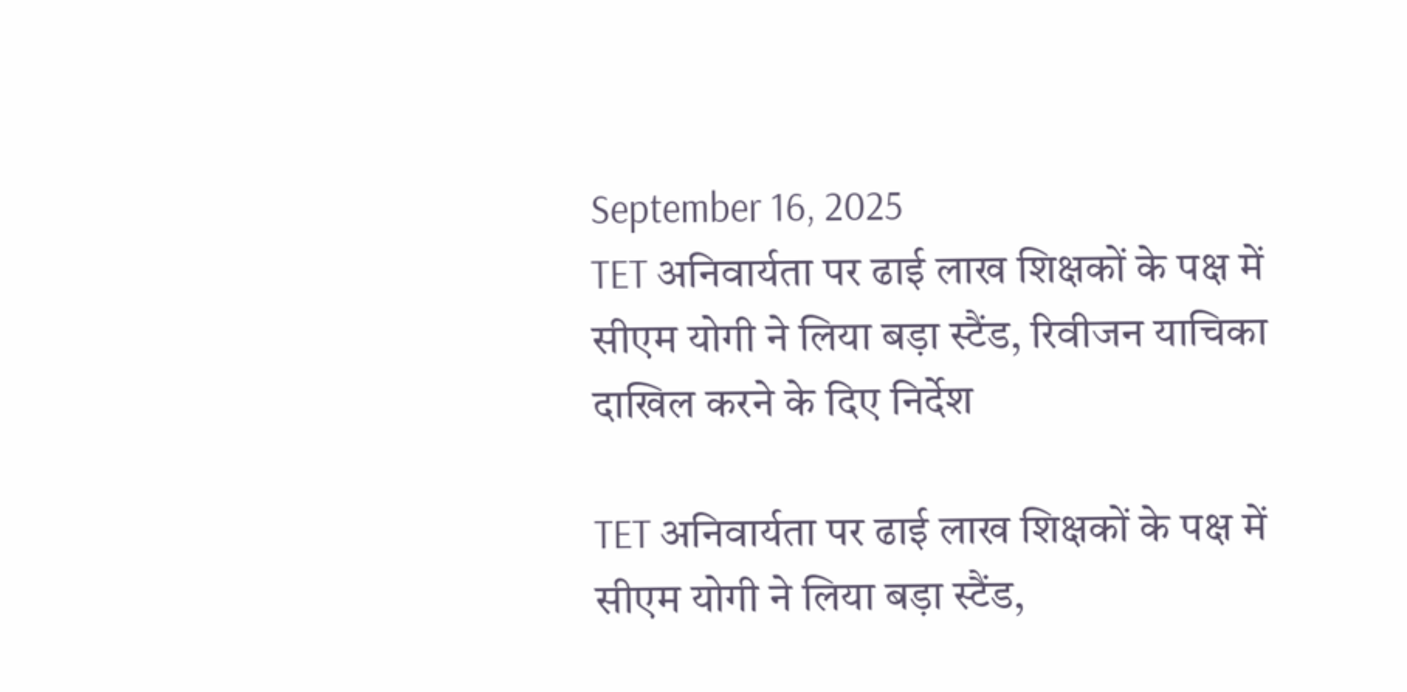September 16, 2025
TET अनिवार्यता पर ढाई लाख शिक्षकों के पक्ष में सीएम योगी ने लिया बड़ा स्टैंड, रिवीजन याचिका दाखिल करने के दिए निर्देश

TET अनिवार्यता पर ढाई लाख शिक्षकों के पक्ष में सीएम योगी ने लिया बड़ा स्टैंड,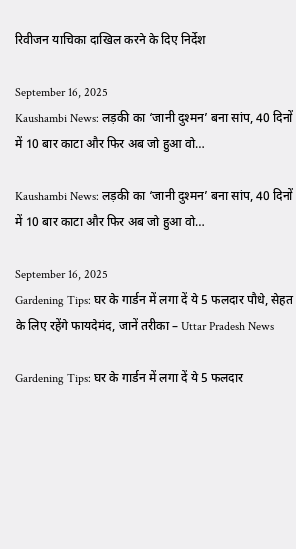रिवीजन याचिका दाखिल करने के दिए निर्देश

September 16, 2025
Kaushambi News: लड़की का ‘जानी दुश्मन’ बना सांप, 40 दिनों में 10 बार काटा और फिर अब जो हुआ वो…

Kaushambi News: लड़की का ‘जानी दुश्मन’ बना सांप, 40 दिनों में 10 बार काटा और फिर अब जो हुआ वो…

September 16, 2025
Gardening Tips: घर के गार्डन में लगा दें ये 5 फलदार पौधे, सेहत के लिए रहेंगे फायदेमंद, जानें तरीका – Uttar Pradesh News

Gardening Tips: घर के गार्डन में लगा दें ये 5 फलदार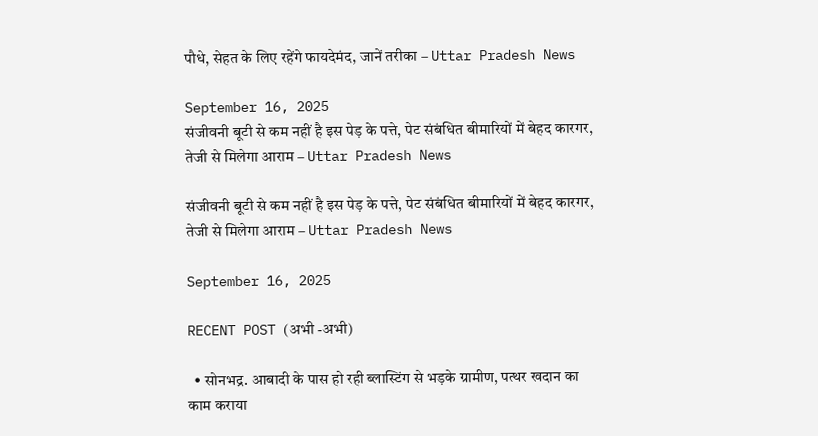पौधे, सेहत के लिए रहेंगे फायदेमंद, जानें तरीका – Uttar Pradesh News

September 16, 2025
संजीवनी बूटी से कम नहीं है इस पेड़ के पत्ते, पेट संबंधित बीमारियों में बेहद कारगर, तेजी से मिलेगा आराम – Uttar Pradesh News

संजीवनी बूटी से कम नहीं है इस पेड़ के पत्ते, पेट संबंधित बीमारियों में बेहद कारगर, तेजी से मिलेगा आराम – Uttar Pradesh News

September 16, 2025

RECENT POST (अभी -अभी)

  • सोनभद्र. आबादी के पास हो रही ब्लास्टिंग से भड़के ग्रामीण, पत्थर खदान का काम कराया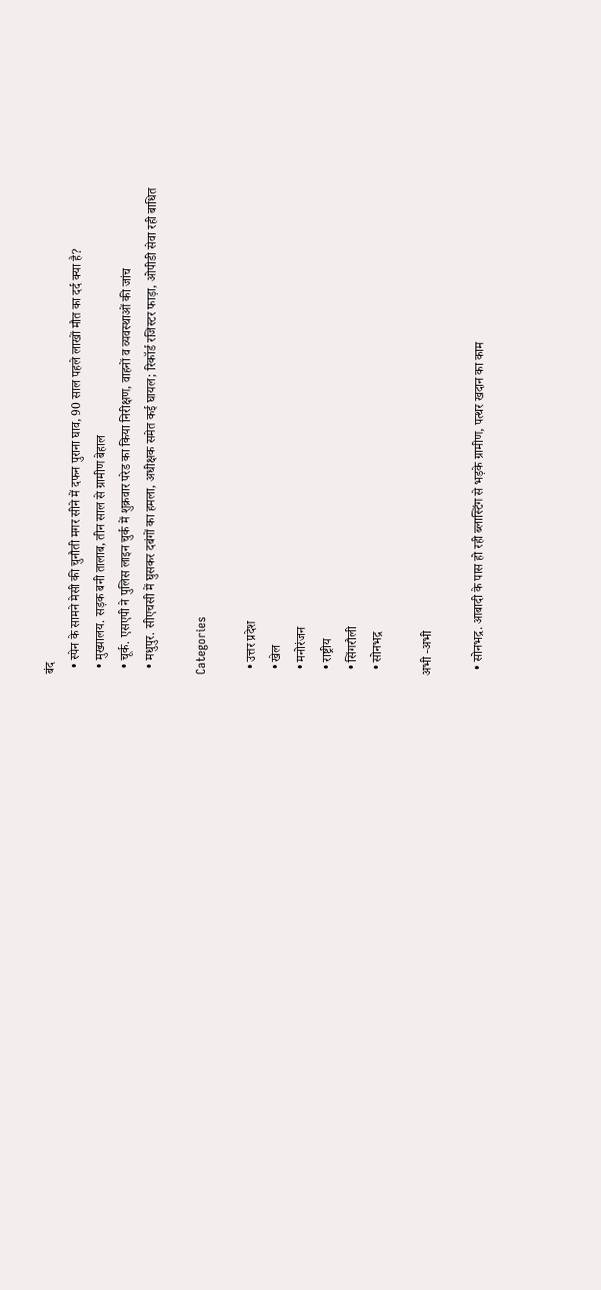बंद
  • स्पेन के सामने मेसी की चुनौती मगर सीने में दफन पुराना घाव, 90 साल पहले लाखों मौत का दर्द क्या है?
  • मुख्यालय. सड़क बनी तालाब, तीन साल से ग्रामीण बेहाल
  • चूर्क. एसएपी ने पुलिस लाइन चुर्क में शुक्रवार परेड का किया निरीक्षण, वाहनों व व्यवस्थाओं की जांच
  • मधुपुर. सीएचसी में घुसकर दबंगों का हमला, अधीक्षक समेत कई घायल; रिकॉर्ड रजिस्टर फाड़ा, ओपीडी सेवा रही बाधित

Categories

  • उत्तर प्रदेश
  • खेल
  • मनोरंजन
  • राष्ट्रीय
  • सिंगरौली
  • सोनभद्र

अभी -अभी

  • सोनभद्र. आबादी के पास हो रही ब्लास्टिंग से भड़के ग्रामीण, पत्थर खदान का काम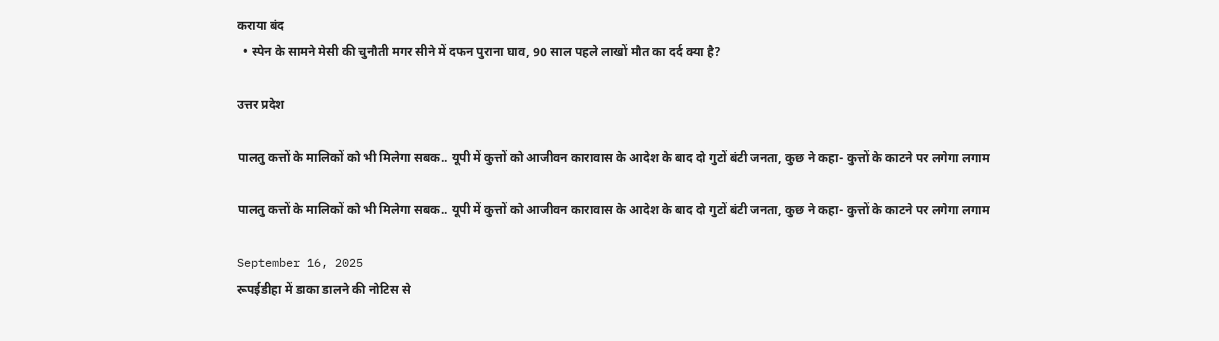कराया बंद
  • स्पेन के सामने मेसी की चुनौती मगर सीने में दफन पुराना घाव, 90 साल पहले लाखों मौत का दर्द क्या है?

उत्तर प्रदेश

पालतु कत्तों के मालिकों को भी मिलेगा सबक.. यूपी में कुत्तों को आजीवन कारावास के आदेश के बाद दो गुटों बंटी जनता, कुछ ने कहा- कुत्तों के काटने पर लगेगा लगाम

पालतु कत्तों के मालिकों को भी मिलेगा सबक.. यूपी में कुत्तों को आजीवन कारावास के आदेश के बाद दो गुटों बंटी जनता, कुछ ने कहा- कुत्तों के काटने पर लगेगा लगाम

September 16, 2025
रूपईडीहा में डाका डालने की नोटिस से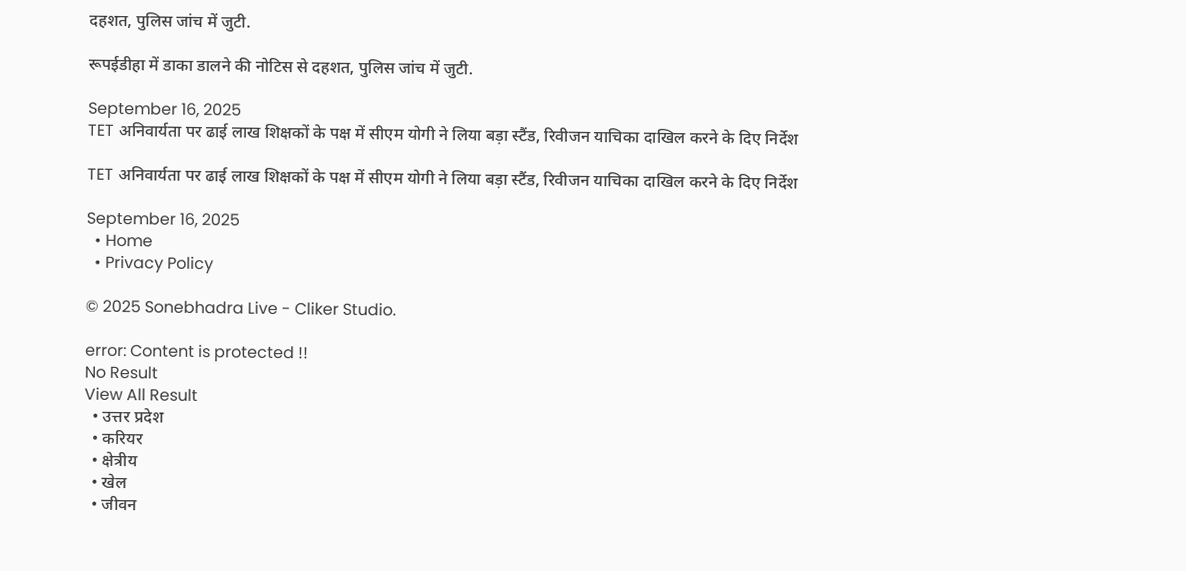दहशत, पुलिस जांच में जुटी.

रूपईडीहा में डाका डालने की नोटिस से दहशत, पुलिस जांच में जुटी.

September 16, 2025
TET अनिवार्यता पर ढाई लाख शिक्षकों के पक्ष में सीएम योगी ने लिया बड़ा स्टैंड, रिवीजन याचिका दाखिल करने के दिए निर्देश

TET अनिवार्यता पर ढाई लाख शिक्षकों के पक्ष में सीएम योगी ने लिया बड़ा स्टैंड, रिवीजन याचिका दाखिल करने के दिए निर्देश

September 16, 2025
  • Home
  • Privacy Policy

© 2025 Sonebhadra Live - Cliker Studio.

error: Content is protected !!
No Result
View All Result
  • उत्तर प्रदेश
  • करियर
  • क्षेत्रीय
  • खेल
  • जीवन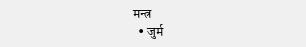मन्त्र
  • जुर्म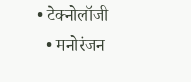• टेक्नोलॉजी
  • मनोरंजन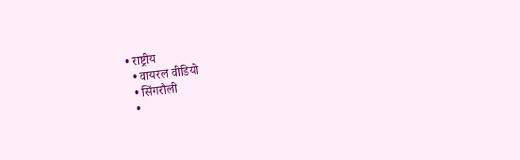• राष्ट्रीय
  • वायरल वीडियो
  • सिंगरौली
  •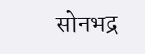सोनभद्र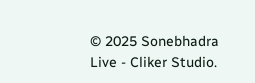© 2025 Sonebhadra Live - Cliker Studio.